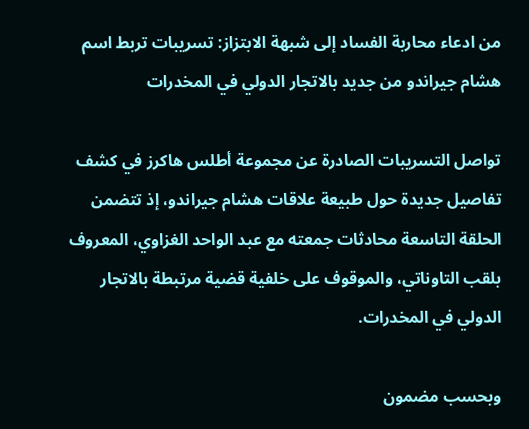من ادعاء محاربة الفساد إلى شبهة الابتزاز: تسريبات تربط اسم هشام جيراندو من جديد بالاتجار الدولي في المخدرات

تواصل التسريبات الصادرة عن مجموعة أطلس هاكرز في كشف تفاصيل جديدة حول طبيعة علاقات هشام جيراندو، إذ تتضمن الحلقة التاسعة محادثات جمعته مع عبد الواحد الغزاوي، المعروف بلقب التاوناتي، والموقوف على خلفية قضية مرتبطة بالاتجار الدولي في المخدرات.

وبحسب مضمون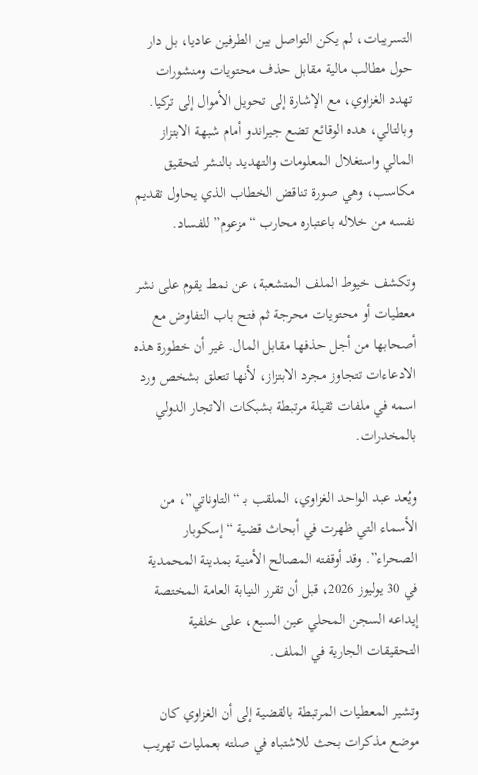التسريبات، لم يكن التواصل بين الطرفين عاديا، بل دار حول مطالب مالية مقابل حذف محتويات ومنشورات تهدد الغزاوي، مع الإشارة إلى تحويل الأموال إلى تركيا. وبالتالي، هده الوقائع تضع جيراندو أمام شبهة الابتزاز المالي واستغلال المعلومات والتهديد بالنشر لتحقيق مكاسب، وهي صورة تناقض الخطاب الذي يحاول تقديم نفسه من خلاله باعتباره محارب “مزعوم” للفساد.

وتكشف خيوط الملف المتشعبة، عن نمط يقوم على نشر معطيات أو محتويات محرجة ثم فتح باب التفاوض مع أصحابها من أجل حذفها مقابل المال. غير أن خطورة هذه الادعاءات تتجاوز مجرد الابتزاز، لأنها تتعلق بشخص ورد اسمه في ملفات ثقيلة مرتبطة بشبكات الاتجار الدولي بالمخدرات.

ويُعد عبد الواحد الغزاوي، الملقب بـ “التاوناتي”، من الأسماء التي ظهرت في أبحاث قضية “إسكوبار الصحراء”. وقد أوقفته المصالح الأمنية بمدينة المحمدية في 30 يوليوز 2026، قبل أن تقرر النيابة العامة المختصة إيداعه السجن المحلي عين السبع، على خلفية التحقيقات الجارية في الملف.

وتشير المعطيات المرتبطة بالقضية إلى أن الغزاوي كان موضع مذكرات بحث للاشتباه في صلته بعمليات تهريب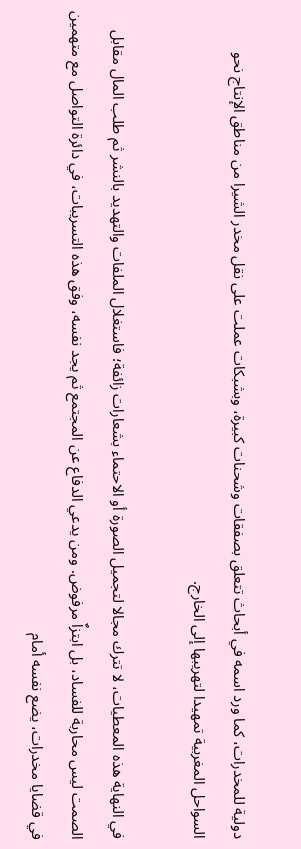دولية للمخدرات، كما ورد اسمه في أبحاث تتعلق بصفقات وشحنات كبيرة، وبشبكات عملت على نقل مخدر الشيرا من مناطق الإنتاج نحو السواحل المغربية تمهيدا لتهريبها إلى الخارج.

في النهاية هذه المعطيات، لا تترك مجالا لتجميل الصورة أو الاحتماء بشعارات زائفة؛ فاستغلال الملفات والتهديد بالنشر ثم طلب المال مقابل الصمت ليس محاربة للفساد، بل ابتزاٌ مرفوض. ومن يدعي الدفاع عن المجتمع ثم يجد نفسه، وفق هذه التسريبات، في دائرة التواصل مع متهمين في قضايا مخدرات، يضع نفسه أمام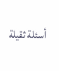أسئلة ثقيلة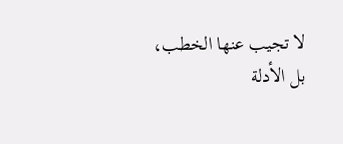لا تجيب عنها الخطب، بل الأدلة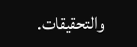والتحقيقات.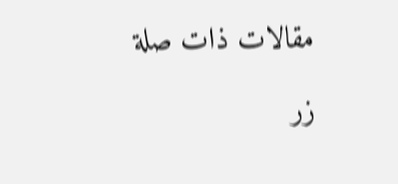مقالات ذات صلة

زر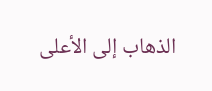الذهاب إلى الأعلى